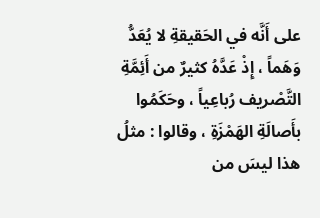على أَنَّه في الحَقيقةِ لا يُعَدُّ وَهَماً ، إِذْ عَدَّهُ كثيرٌ من أَئِمَّةِ التَّصْريف رُباعِياً ، وحَكَمُوا بأَصالَةِ الهَمْزَةِ ، وقالوا : مثلُ هذا ليسَ من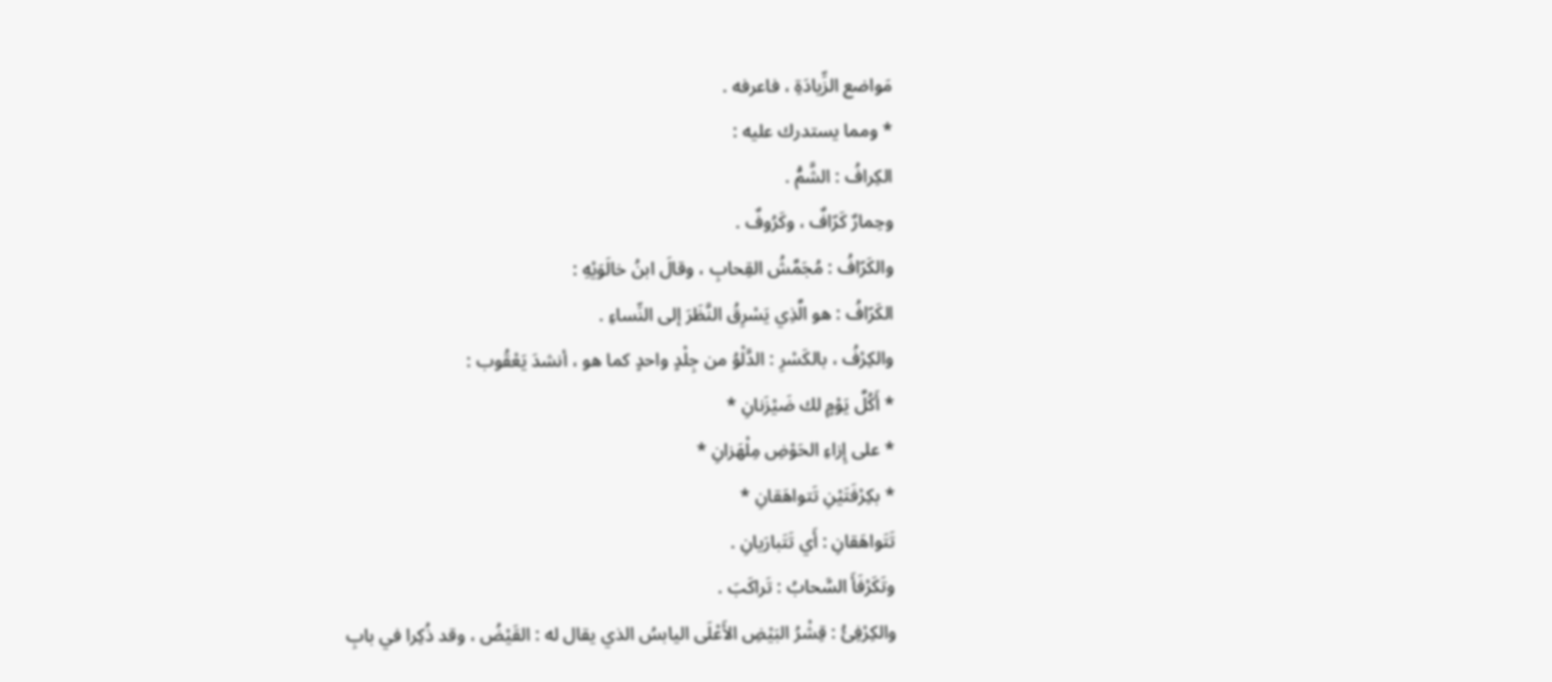مَواضع الزِّيادَةِ ، فاعرفه .
* ومما يستدرك عليه :
الكِرافُ : الشَّمُّ .
وحِمارٌ كَرّافٌ ، وكَرُوفٌ .
والكَرّافُ : مُجَمَّشُ القِحابِ ، وقالَ ابنُ خالَوَيْهِ :
الكَرّافُ : هو الَّذِي يَسْرِقُ النَّظَرَ إلى النِّساءِ .
والكِرْفُ ، بالكَسْرِ : الدَّلْوُ من جِلْدٍ واحدٍ كما هو ، أنشدَ يَعْقُوب :
* أَكُلَّ يَوْمٍ لك ضَيْزَنانِ *
* على إِزاءِ الحَوْضِ مِلْهَزانِ *
* بكِرْفَتَيْنِ تَتواهَقانِ *
تَتَواهَقانِ : أَي تَتَبارَيانِ .
وتَكَرْفَأَ السَّحابُ : تَراكَبَ .
والكِرْفِئُ : قِشْرُ البَيْضِ الأَعْلَى اليابسُ الذي يقال له : القَيْضُ ، وقد ذُكِرا في بابِ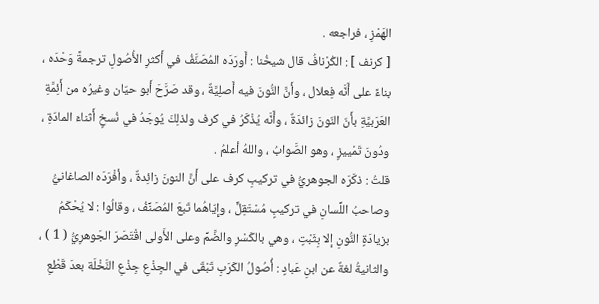الهَمْزِ ، فراجعه .
[ كرنف ] : الكُرْنافُ قال شيخُنا : أَورَدَه المُصَنَّفُ في أَكثرِ الأُصُولِ ترجمةً وَحْدَه ، بناءً على أَنَّه فِعلال ، وأَنَّ النُّونَ فيه أَصلِيَّةٌ ، وقد صَرَّحَ أَبو حيّان وغيرُه من أَئِمَّةِ العَرَبيَّةِ بأَنّ النّونَ زائدَةٌ ، وأَنَّه يُذْكَرُ في كرف ولذلِكَ يُوجَدُ في نُسخٍ أَثناءَ المادّةِ ، ودُونَ تَمْييزٍ ، وهو الصَّوابُ ، واللهُ أعلمُ .
قلتُ : ذكَرَه الجوهريُّ في تركيبِ كرف على أَنَّ النونَ زائِدةٌ ، وأفْرَدَه الصاغانيُّ وصاحبُ اللِّسانِ في تركيبٍ مُسْتَقِلٍّ ، وإِيّاهُما تَبعَ المُصَنِّفُ ، وقالُوا : لا يُحْكَمُ بزيادَةٍ النُّونِ إلا بِثَبْتٍ ، وهي بالكَسْرِ والضَّمِّ وعلى الأَولى اقْتَصَرَ الجَوهرِيُّ ( 1 ) ، والثانيةُ لغةٌ عن ابنِ عَبادٍ : أُصُولُ الكَرَبِ تَبْقَى في الجِذْعِ جِذْعِ النَّخْلَة بعدَ قَطْعِ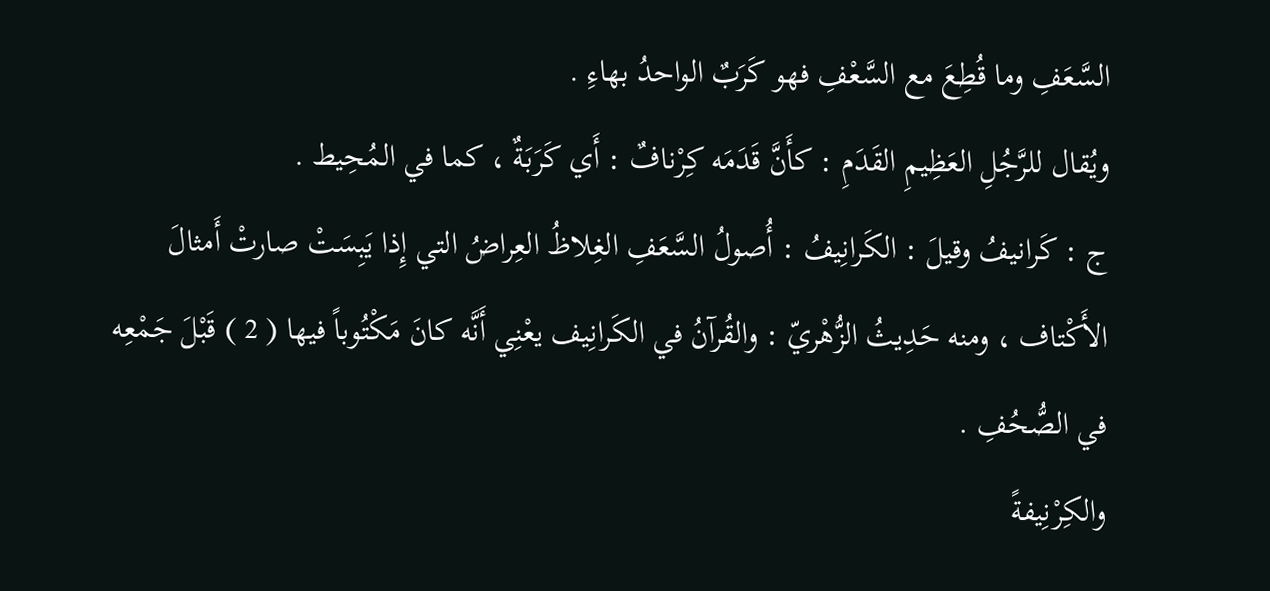السَّعَفِ وما قُطِعَ مع السَّعْفِ فهو كَرَبٌ الواحدُ بهاءِ .
ويُقال للرَّجُلِ العَظِيمِ القَدَمِ : كأَنَّ قَدَمَه كِرْنافٌ : أَي كَرَبَةٌ ، كما في المُحِيط .
ج : كَرانيفُ وقيلَ : الكَرانِيفُ : أُصولُ السَّعَفِ الغِلاظُ العِراضُ التي إِذا يَبِسَتْ صارتْ أَمثالَ الأَكْتاف ، ومنه حَدِيثُ الزُّهْريّ : والقُرآنُ في الكَرانِيف يعْنِي أَنَّه كانَ مَكْتُوباً فيها ( 2 ) قَبْلَ جَمْعِه في الصُّحُفِ .
والكِرْنِيفةً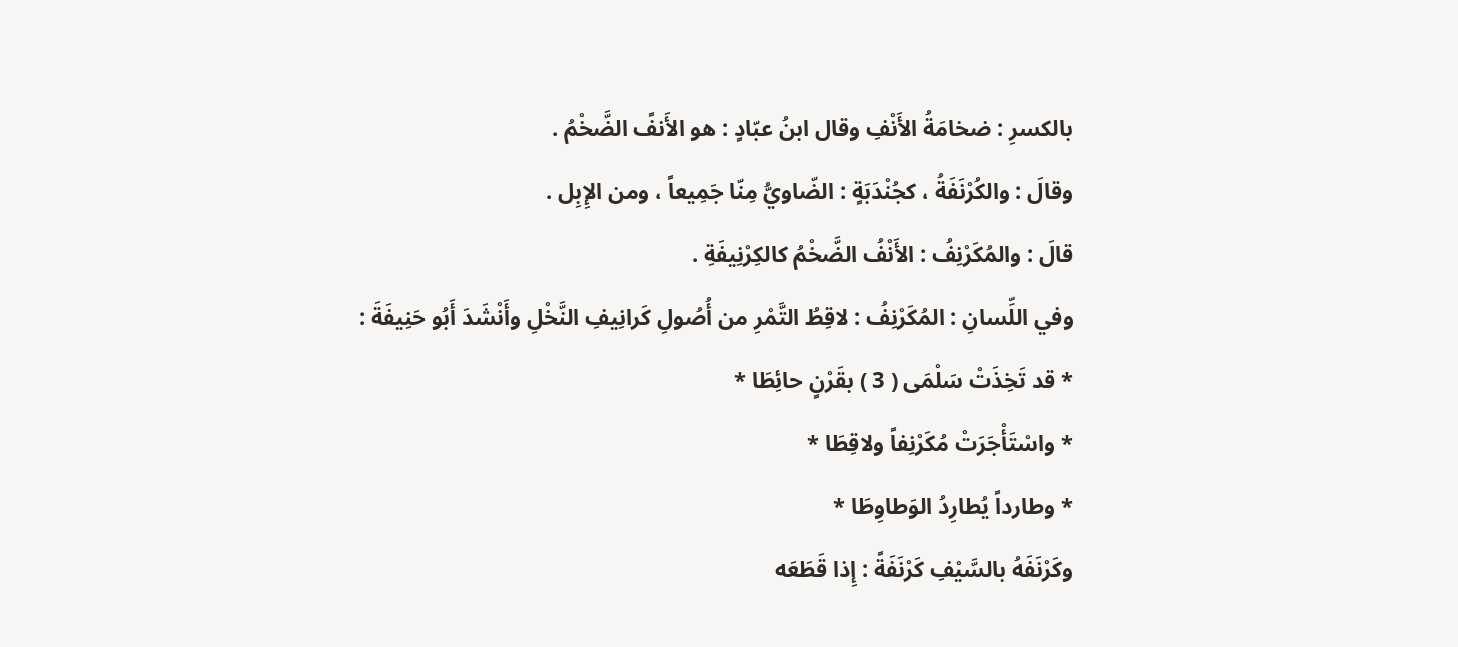بالكسرِ : ضخامَةُ الأَنْفِ وقال ابنُ عبّادٍ : هو الأَنفً الضَّخْمُ .
وقالَ : والكُرْنَفَةُ ، كجُنْدَبَةٍ : الضّاويُّ مِنّا جَمِيعاً ، ومن الإِبِل .
قالَ : والمُكَرْنِفُ : الأَنْفُ الضَّخْمُ كالكِرْنِيفَةِ .
وفي اللِّسانِ : المُكَرْنِفُ : لاقِطُ التَّمْرِ من أُصُولِ كَرانِيفِ النَّخْلِ وأَنْشَدَ أَبُو حَنِيفَةَ :
* قد تَخِذَتْ سَلْمَى ( 3 ) بقَرْنٍ حائِطَا *
* واسْتَأْجَرَتْ مُكَرْنِفاً ولاقِطَا *
* وطارداً يُطارِدُ الوَطاوِطَا *
وكَرْنَفَهُ بالسَّيْفِ كَرْنَفَةً : إِذا قَطَعَه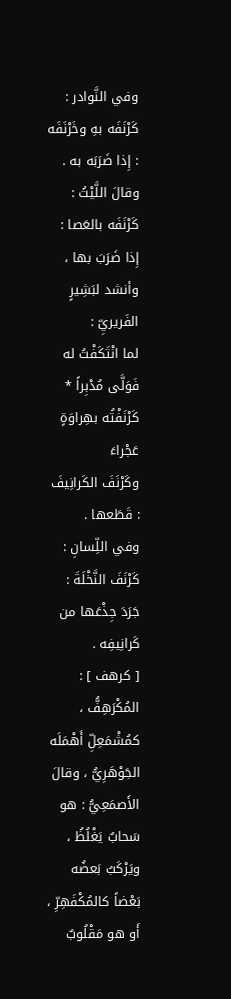وفي النَّوادر : كَرْنَفَه بهِ وخَرْنَفَه : إِذا ضَرَبَه به .
وقالَ اللَّيْثُ : كَرْنَفَه بالعَصا : إِذا ضَرَبَ بها ، وأنشد لبَشِيرٍ الفَريريِّ :
لما انْتَكَفْتُ له فَوَلَّى مُدْبِراً * كَرْنَفْتُه بهِراوَةٍ عَجْراءَ
وكَرْنَفَ الكَرانِيفَ : قَطَعها .
وفي اللِّسانِ : كَرْنَفَ النَّخْلَةَ : جَرَدَ جِذْعَها من كَرانِيفِه .
[ كرهف ] : المُكْرَهِفُّ ، كمُشْمَعِلِّ أَهْمَلَه الجَوْهَرِيُّ ، وقالَ الأَصمَعِيُّ : هو سَحابٌ يَغْلُظُ ، ويَرْكَبُ بَعضُه بَعْضاً كالمُكْفَهِرِّ ، أَو هو مَقْلُوبٌ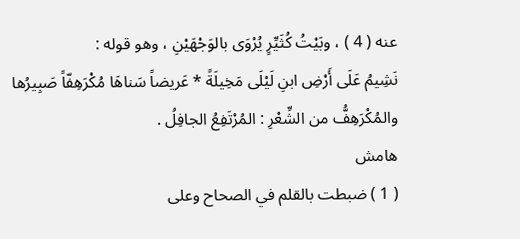عنه ( 4 ) ، وبَيْتُ كُثَيِّرٍ يُرْوَى بالوَجْهَيْنِ ، وهو قوله :
نَشِيمُ عَلَى أَرْضِ ابنِ لَيْلَى مَخِيلَةً * عَريضاً سَناهَا مُكْرَهِفّاً صَبِيرُها
والمُكْرَهِفُّ من الشِّعْرِ : المُرْتَفِعُ الجافِلُ .
هامش
( 1 ) ضبطت بالقلم في الصحاح وعلى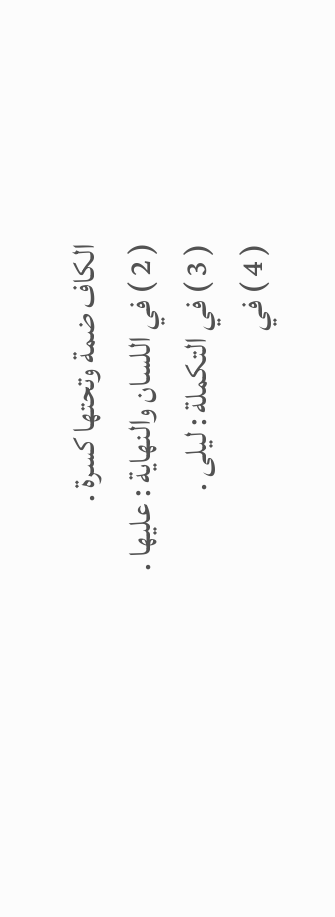الكاف ضمة وتحتها كسرة .
( 2 ) في اللسان والنهاية : عليها .
( 3 ) في التكملة : ليلى .
( 4 ) في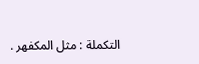التكملة : مثل المكفهر .